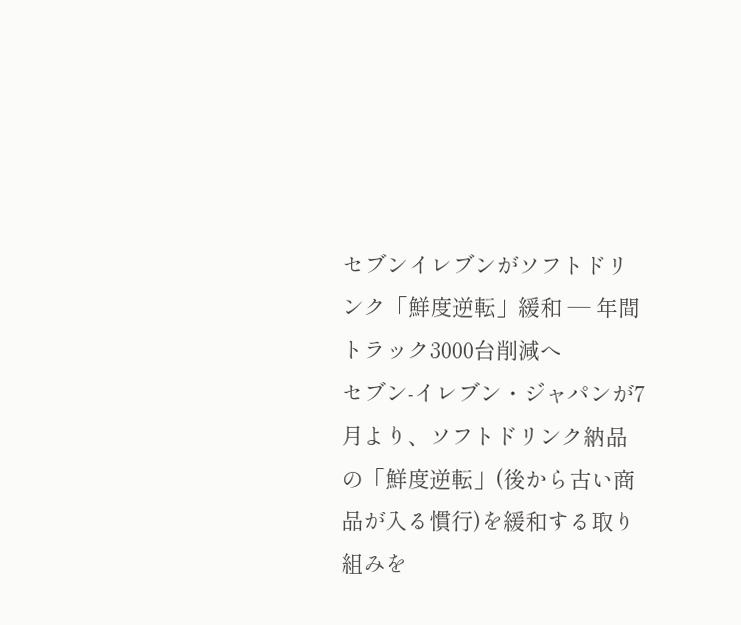セブンイレブンがソフトドリンク「鮮度逆転」緩和 — 年間トラック3000台削減へ
セブン‐イレブン・ジャパンが7月より、ソフトドリンク納品の「鮮度逆転」(後から古い商品が入る慣行)を緩和する取り組みを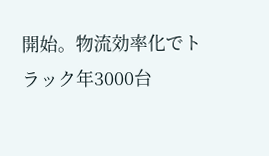開始。物流効率化でトラック年3000台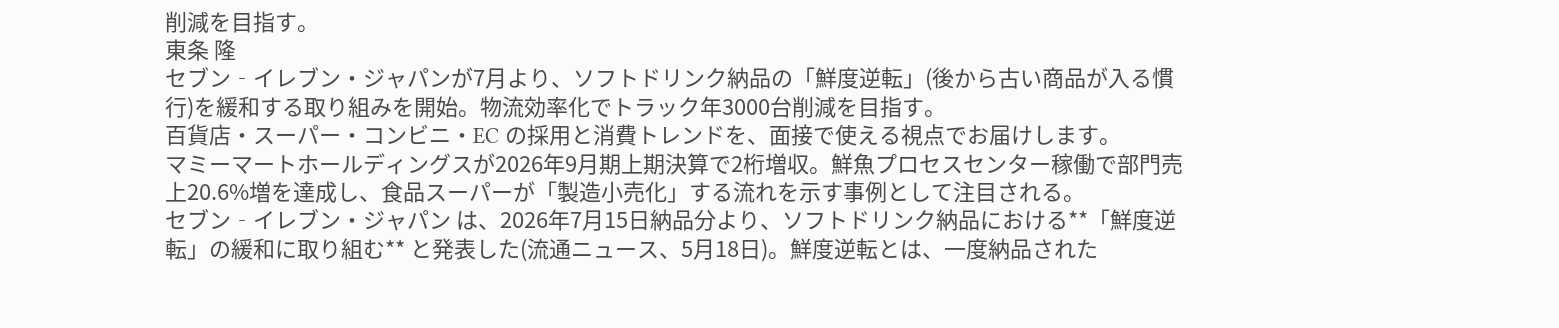削減を目指す。
東条 隆
セブン‐イレブン・ジャパンが7月より、ソフトドリンク納品の「鮮度逆転」(後から古い商品が入る慣行)を緩和する取り組みを開始。物流効率化でトラック年3000台削減を目指す。
百貨店・スーパー・コンビニ・EC の採用と消費トレンドを、面接で使える視点でお届けします。
マミーマートホールディングスが2026年9月期上期決算で2桁増収。鮮魚プロセスセンター稼働で部門売上20.6%増を達成し、食品スーパーが「製造小売化」する流れを示す事例として注目される。
セブン‐イレブン・ジャパン は、2026年7月15日納品分より、ソフトドリンク納品における**「鮮度逆転」の緩和に取り組む** と発表した(流通ニュース、5月18日)。鮮度逆転とは、一度納品された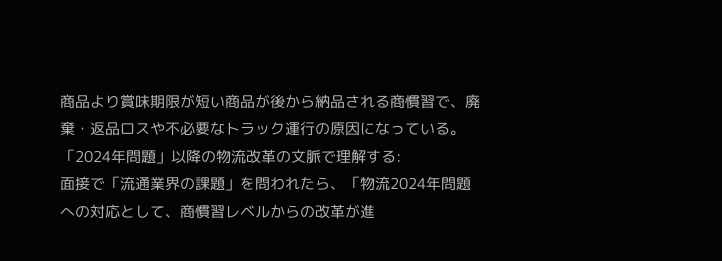商品より賞味期限が短い商品が後から納品される商慣習で、廃棄・返品ロスや不必要なトラック運行の原因になっている。
「2024年問題」以降の物流改革の文脈で理解する:
面接で「流通業界の課題」を問われたら、「物流2024年問題への対応として、商慣習レベルからの改革が進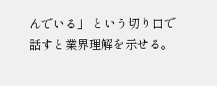んでいる」 という切り口で話すと業界理解を示せる。